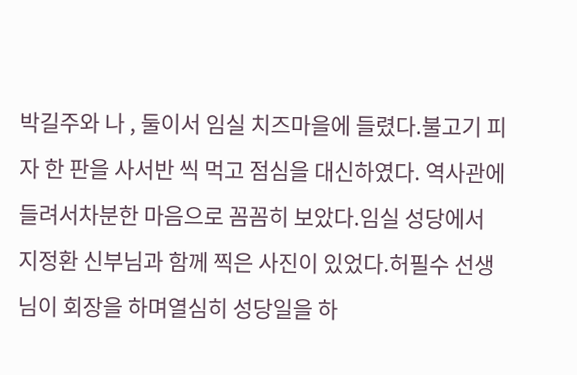박길주와 나 , 둘이서 임실 치즈마을에 들렸다.불고기 피자 한 판을 사서반 씩 먹고 점심을 대신하였다. 역사관에 들려서차분한 마음으로 꼼꼼히 보았다.임실 성당에서 지정환 신부님과 함께 찍은 사진이 있었다.허필수 선생님이 회장을 하며열심히 성당일을 하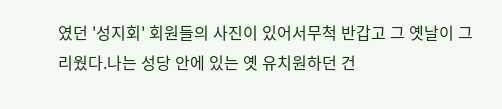였던 '성지회' 회원들의 사진이 있어서무척 반갑고 그 옛날이 그리웠다.나는 성당 안에 있는 옛 유치원하던 건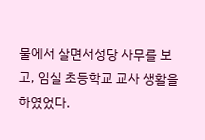물에서 살면서성당 사무를 보고, 임실 초등학교 교사 생활을 하였었다.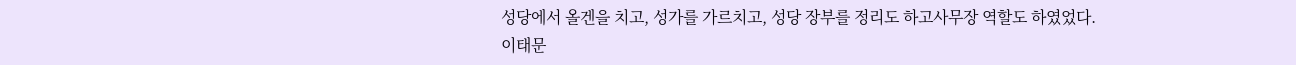성당에서 올겐을 치고, 성가를 가르치고, 성당 장부를 정리도 하고사무장 역할도 하였었다. 이태문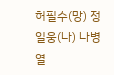허필수(망) 정일웅(나) 나병열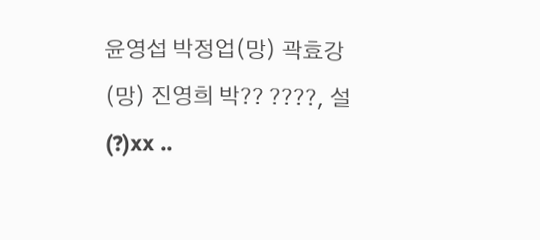윤영섭 박정업(망) 곽효강(망) 진영희 박?? ????, 설(?)xx ..